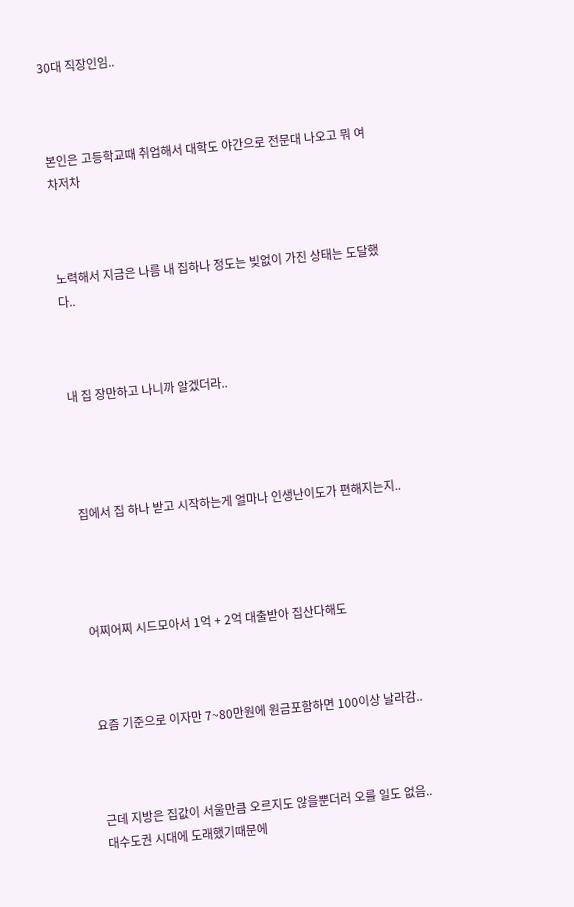30대 직장인임..



본인은 고등학교때 취업해서 대학도 야간으로 전문대 나오고 뭐 여차저차



노력해서 지금은 나름 내 집하나 정도는 빚없이 가진 상태는 도달했다..



내 집 장만하고 나니까 알겠더라..




집에서 집 하나 받고 시작하는게 얼마나 인생난이도가 편해지는지..




어찌어찌 시드모아서 1억 + 2억 대출받아 집산다해도



요즘 기준으로 이자만 7~80만원에 원금포함하면 100이상 날라감..



근데 지방은 집값이 서울만큼 오르지도 않을뿐더러 오를 일도 없음.. 대수도권 시대에 도래했기때문에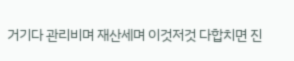거기다 관리비며 재산세며 이것저것 다합치면 진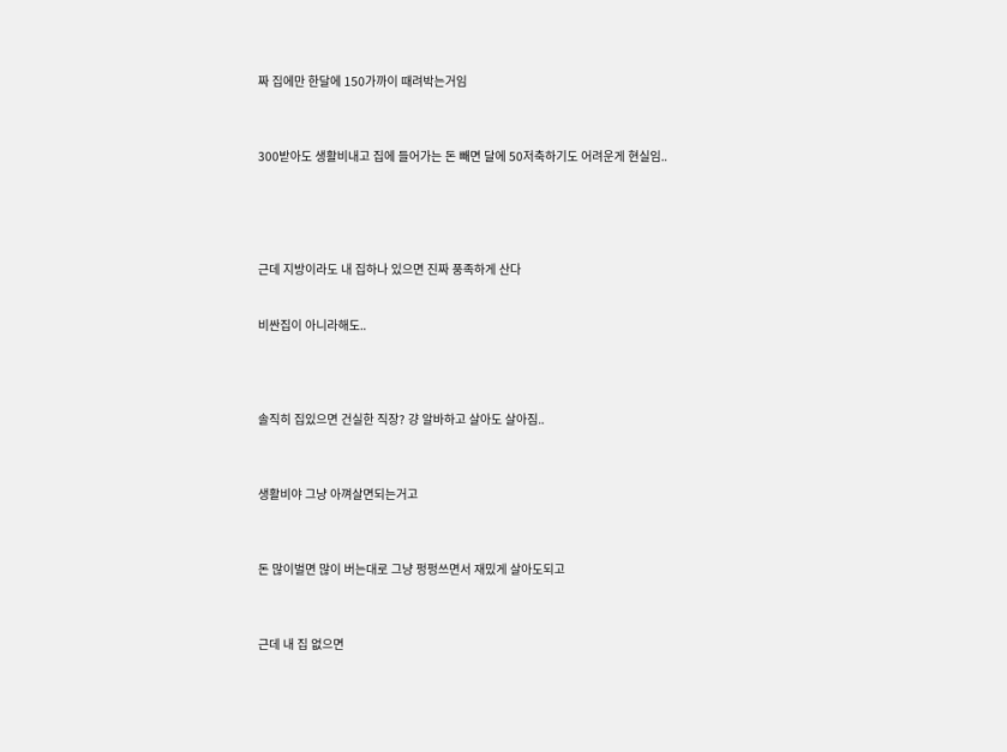짜 집에만 한달에 150가까이 때려박는거임



300받아도 생활비내고 집에 들어가는 돈 빼면 달에 50저축하기도 어려운게 현실임..





근데 지방이라도 내 집하나 있으면 진짜 풍족하게 산다


비싼집이 아니라해도..




솔직히 집있으면 건실한 직장? 걍 알바하고 살아도 살아짐..



생활비야 그냥 아껴살면되는거고



돈 많이벌면 많이 버는대로 그냥 펑펑쓰면서 재밌게 살아도되고



근데 내 집 없으면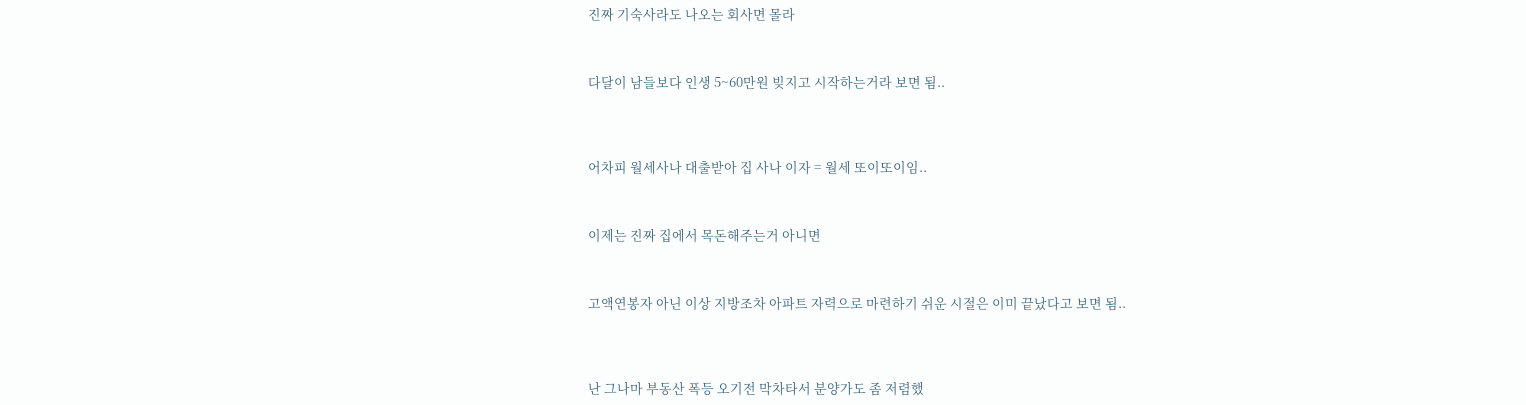진짜 기숙사라도 나오는 회사면 몰라



다달이 남들보다 인생 5~60만원 빚지고 시작하는거라 보면 됨..




어차피 월세사나 대출받아 집 사나 이자 = 월세 또이또이임..



이제는 진짜 집에서 목돈해주는거 아니면



고액연봉자 아닌 이상 지방조차 아파트 자력으로 마련하기 쉬운 시절은 이미 끝났다고 보면 됨..




난 그나마 부동산 폭등 오기전 막차타서 분양가도 좀 저렴했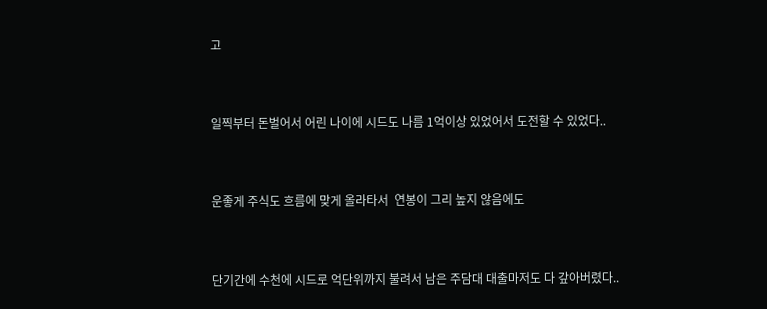고



일찍부터 돈벌어서 어린 나이에 시드도 나름 1억이상 있었어서 도전할 수 있었다..



운좋게 주식도 흐름에 맞게 올라타서  연봉이 그리 높지 않음에도



단기간에 수천에 시드로 억단위까지 불려서 남은 주담대 대출마저도 다 갚아버렸다..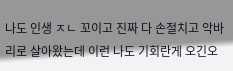나도 인생 ㅈㄴ 꼬이고 진짜 다 손절치고 악바리로 살아왔는데 이런 나도 기회란게 오긴오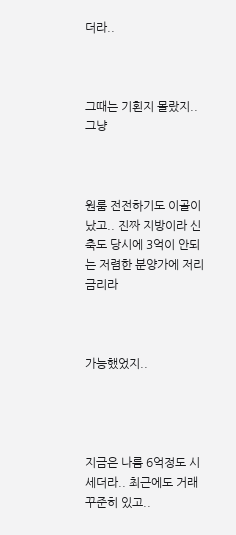더라..



그때는 기횐지 몰랐지.. 그냥



원룸 전전하기도 이골이 났고.. 진짜 지방이라 신축도 당시에 3억이 안되는 저렴한 분양가에 저리금리라



가능했었지..




지금은 나름 6억정도 시세더라.. 최근에도 거래 꾸준히 있고..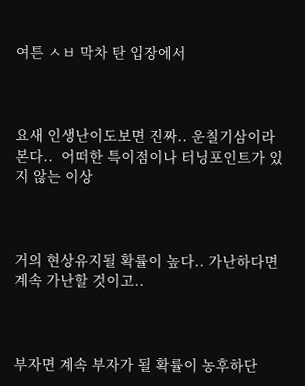여튼 ㅅㅂ 막차 탄 입장에서



요새 인생난이도보면 진짜.. 운칠기삼이라 본다..  어떠한 특이점이나 터닝포인트가 있지 않는 이상



거의 현상유지될 확률이 높다.. 가난하다면 계속 가난할 것이고..



부자면 계속 부자가 될 확률이 농후하단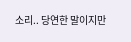소리.. 당연한 말이지만